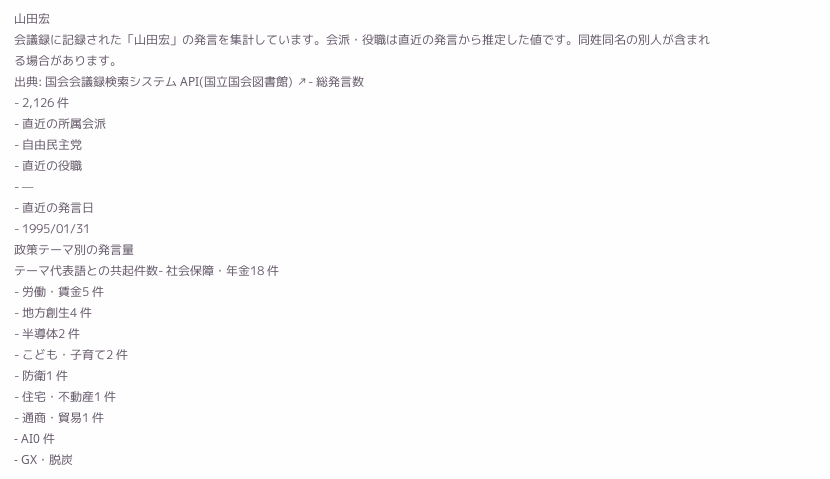山田宏
会議録に記録された「山田宏」の発言を集計しています。会派・役職は直近の発言から推定した値です。同姓同名の別人が含まれる場合があります。
出典: 国会会議録検索システム API(国立国会図書館) ↗- 総発言数
- 2,126 件
- 直近の所属会派
- 自由民主党
- 直近の役職
- —
- 直近の発言日
- 1995/01/31
政策テーマ別の発言量
テーマ代表語との共起件数- 社会保障・年金18 件
- 労働・賃金5 件
- 地方創生4 件
- 半導体2 件
- こども・子育て2 件
- 防衛1 件
- 住宅・不動産1 件
- 通商・貿易1 件
- AI0 件
- GX・脱炭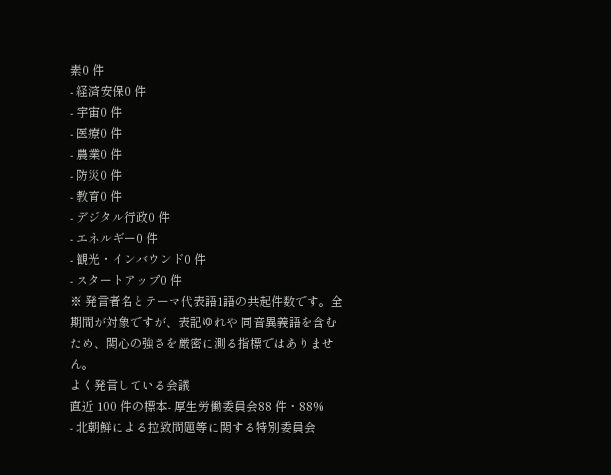素0 件
- 経済安保0 件
- 宇宙0 件
- 医療0 件
- 農業0 件
- 防災0 件
- 教育0 件
- デジタル行政0 件
- エネルギー0 件
- 観光・インバウンド0 件
- スタートアップ0 件
※ 発言者名とテーマ代表語1語の共起件数です。全期間が対象ですが、表記ゆれや 同音異義語を含むため、関心の強さを厳密に測る指標ではありません。
よく発言している会議
直近 100 件の標本- 厚生労働委員会88 件・88%
- 北朝鮮による拉致問題等に関する特別委員会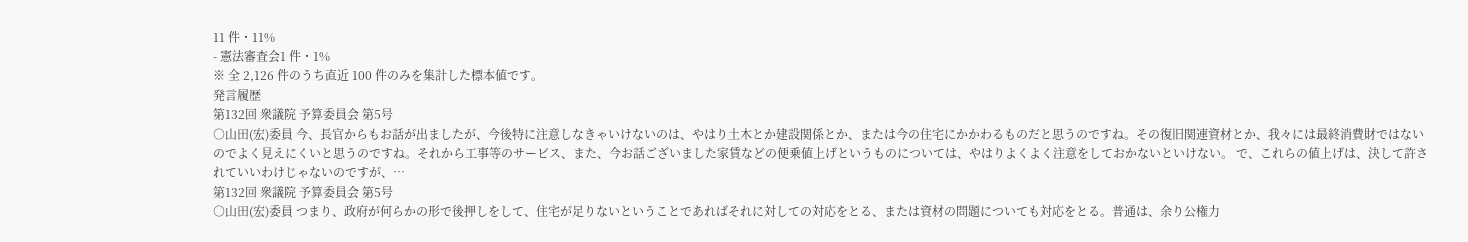11 件・11%
- 憲法審査会1 件・1%
※ 全 2,126 件のうち直近 100 件のみを集計した標本値です。
発言履歴
第132回 衆議院 予算委員会 第5号
○山田(宏)委員 今、長官からもお話が出ましたが、今後特に注意しなきゃいけないのは、やはり土木とか建設関係とか、または今の住宅にかかわるものだと思うのですね。その復旧関連資材とか、我々には最終消費財ではないのでよく見えにくいと思うのですね。それから工事等のサービス、また、今お話ございました家賃などの便乗値上げというものについては、やはりよくよく注意をしておかないといけない。 で、これらの値上げは、決して許されていいわけじゃないのですが、…
第132回 衆議院 予算委員会 第5号
○山田(宏)委員 つまり、政府が何らかの形で後押しをして、住宅が足りないということであればそれに対しての対応をとる、または資材の問題についても対応をとる。普通は、余り公権力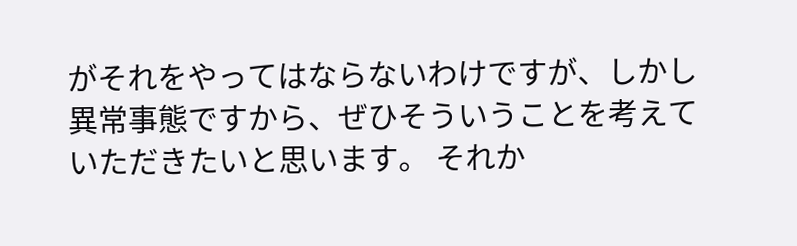がそれをやってはならないわけですが、しかし異常事態ですから、ぜひそういうことを考えていただきたいと思います。 それか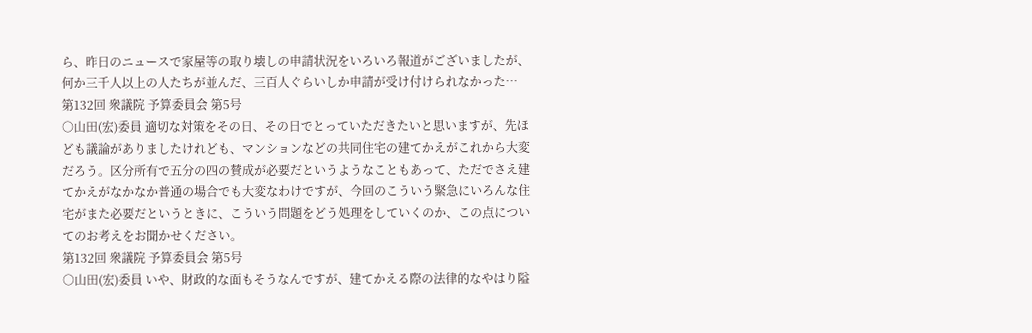ら、昨日のニュースで家屋等の取り壊しの申請状況をいろいろ報道がございましたが、何か三千人以上の人たちが並んだ、三百人ぐらいしか申請が受け付けられなかった…
第132回 衆議院 予算委員会 第5号
○山田(宏)委員 適切な対策をその日、その日でとっていただきたいと思いますが、先ほども議論がありましたけれども、マンションなどの共同住宅の建てかえがこれから大変だろう。区分所有で五分の四の賛成が必要だというようなこともあって、ただでさえ建てかえがなかなか普通の場合でも大変なわけですが、今回のこういう緊急にいろんな住宅がまた必要だというときに、こういう問題をどう処理をしていくのか、この点についてのお考えをお聞かせください。
第132回 衆議院 予算委員会 第5号
○山田(宏)委員 いや、財政的な面もそうなんですが、建てかえる際の法律的なやはり隘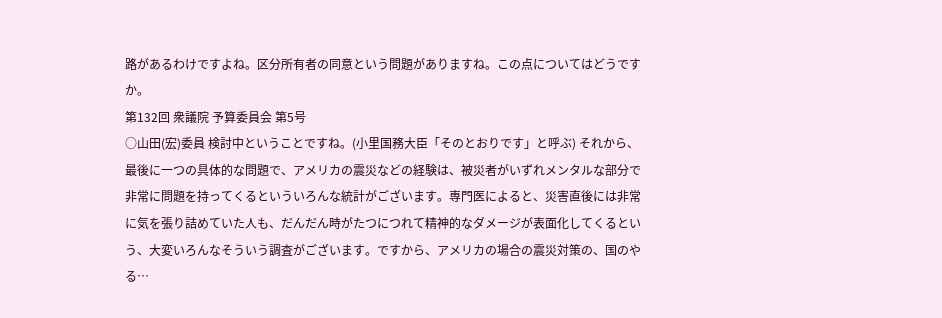路があるわけですよね。区分所有者の同意という問題がありますね。この点についてはどうですか。
第132回 衆議院 予算委員会 第5号
○山田(宏)委員 検討中ということですね。(小里国務大臣「そのとおりです」と呼ぶ) それから、最後に一つの具体的な問題で、アメリカの震災などの経験は、被災者がいずれメンタルな部分で非常に問題を持ってくるといういろんな統計がございます。専門医によると、災害直後には非常に気を張り詰めていた人も、だんだん時がたつにつれて精神的なダメージが表面化してくるという、大変いろんなそういう調査がございます。ですから、アメリカの場合の震災対策の、国のやる…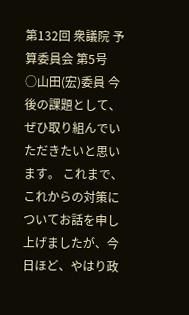第132回 衆議院 予算委員会 第5号
○山田(宏)委員 今後の課題として、ぜひ取り組んでいただきたいと思います。 これまで、これからの対策についてお話を申し上げましたが、今日ほど、やはり政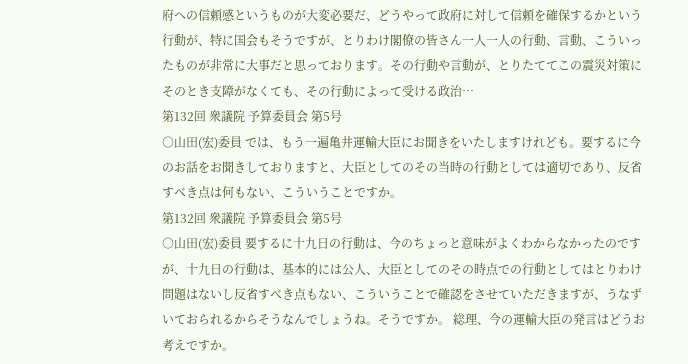府への信頼感というものが大変必要だ、どうやって政府に対して信頼を確保するかという行動が、特に国会もそうですが、とりわけ閣僚の皆さん一人一人の行動、言動、こういったものが非常に大事だと思っております。その行動や言動が、とりたててこの震災対策にそのとき支障がなくても、その行動によって受ける政治…
第132回 衆議院 予算委員会 第5号
○山田(宏)委員 では、もう一遍亀井運輸大臣にお聞きをいたしますけれども。要するに今のお話をお聞きしておりますと、大臣としてのその当時の行動としては適切であり、反省すべき点は何もない、こういうことですか。
第132回 衆議院 予算委員会 第5号
○山田(宏)委員 要するに十九日の行動は、今のちょっと意味がよくわからなかったのですが、十九日の行動は、基本的には公人、大臣としてのその時点での行動としてはとりわけ問題はないし反省すべき点もない、こういうことで確認をさせていただきますが、うなずいておられるからそうなんでしょうね。そうですか。 総理、今の運輸大臣の発言はどうお考えですか。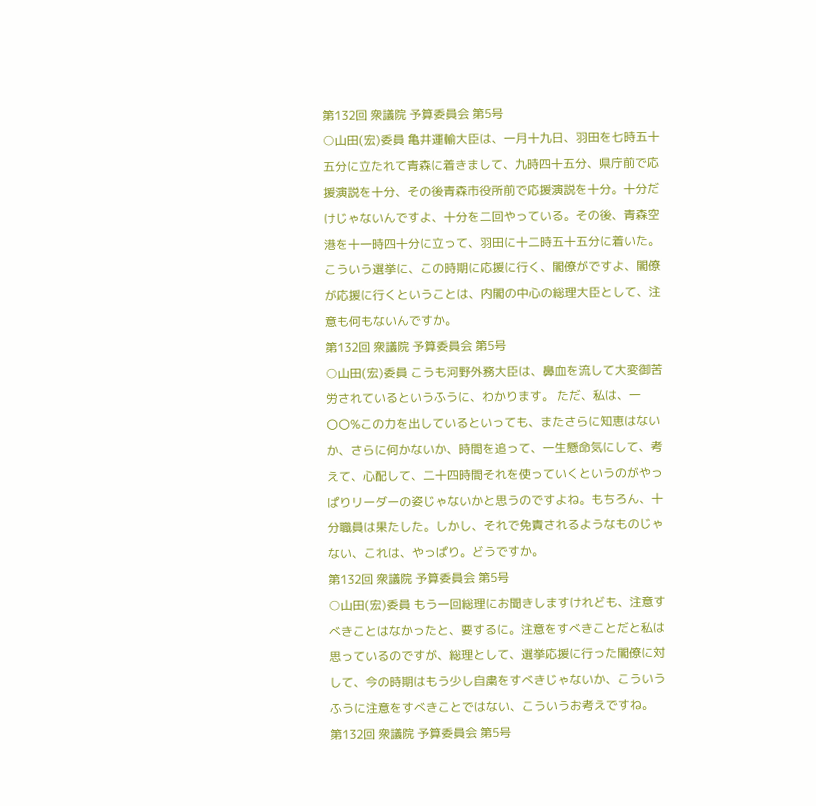第132回 衆議院 予算委員会 第5号
○山田(宏)委員 亀井運輸大臣は、一月十九日、羽田を七時五十五分に立たれて青森に着きまして、九時四十五分、県庁前で応援演説を十分、その後青森市役所前で応援演説を十分。十分だけじゃないんですよ、十分を二回やっている。その後、青森空港を十一時四十分に立って、羽田に十二時五十五分に着いた。 こういう選挙に、この時期に応援に行く、閣僚がですよ、閣僚が応援に行くということは、内閣の中心の総理大臣として、注意も何もないんですか。
第132回 衆議院 予算委員会 第5号
○山田(宏)委員 こうも河野外務大臣は、鼻血を流して大変御苦労されているというふうに、わかります。 ただ、私は、一〇〇%この力を出しているといっても、またさらに知恵はないか、さらに何かないか、時間を追って、一生懸命気にして、考えて、心配して、二十四時間それを使っていくというのがやっぱりリーダーの姿じゃないかと思うのですよね。もちろん、十分職員は果たした。しかし、それで免責されるようなものじゃない、これは、やっぱり。どうですか。
第132回 衆議院 予算委員会 第5号
○山田(宏)委員 もう一回総理にお聞きしますけれども、注意すべきことはなかったと、要するに。注意をすべきことだと私は思っているのですが、総理として、選挙応援に行った閣僚に対して、今の時期はもう少し自粛をすべきじゃないか、こういうふうに注意をすべきことではない、こういうお考えですね。
第132回 衆議院 予算委員会 第5号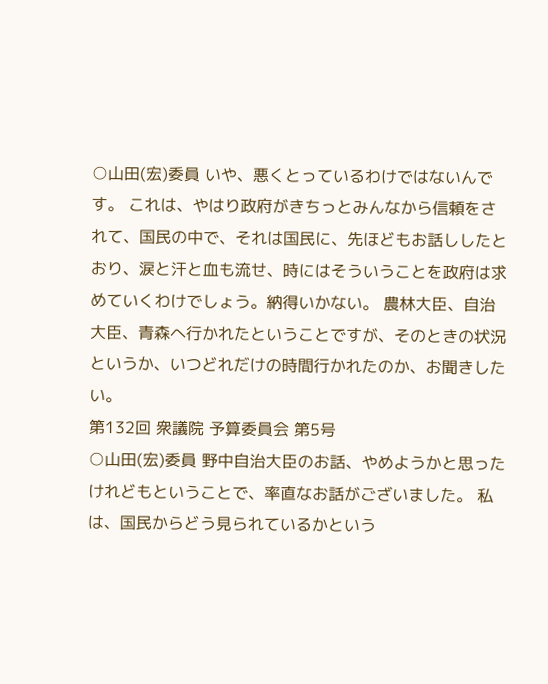○山田(宏)委員 いや、悪くとっているわけではないんです。 これは、やはり政府がきちっとみんなから信頼をされて、国民の中で、それは国民に、先ほどもお話ししたとおり、涙と汗と血も流せ、時にはそういうことを政府は求めていくわけでしょう。納得いかない。 農林大臣、自治大臣、青森へ行かれたということですが、そのときの状況というか、いつどれだけの時間行かれたのか、お聞きしたい。
第132回 衆議院 予算委員会 第5号
○山田(宏)委員 野中自治大臣のお話、やめようかと思ったけれどもということで、率直なお話がございました。 私は、国民からどう見られているかという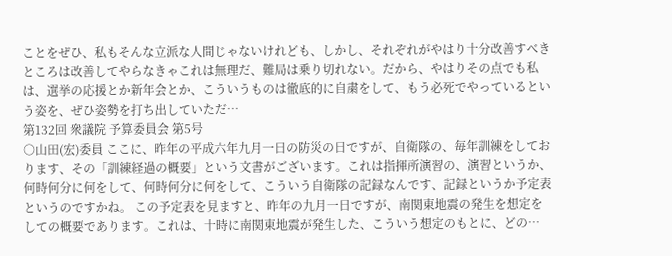ことをぜひ、私もそんな立派な人間じゃないけれども、しかし、それぞれがやはり十分改善すべきところは改善してやらなきゃこれは無理だ、難局は乗り切れない。だから、やはりその点でも私は、選挙の応援とか新年会とか、こういうものは徹底的に自粛をして、もう必死でやっているという姿を、ぜひ姿勢を打ち出していただ…
第132回 衆議院 予算委員会 第5号
○山田(宏)委員 ここに、昨年の平成六年九月一日の防災の日ですが、自衛隊の、毎年訓練をしております、その「訓練経過の概要」という文書がございます。これは指揮所演習の、演習というか、何時何分に何をして、何時何分に何をして、こういう自衛隊の記録なんです、記録というか予定表というのですかね。 この予定表を見ますと、昨年の九月一日ですが、南関東地震の発生を想定をしての概要であります。これは、十時に南関東地震が発生した、こういう想定のもとに、どの…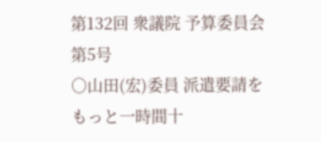第132回 衆議院 予算委員会 第5号
○山田(宏)委員 派遣要請をもっと一時間十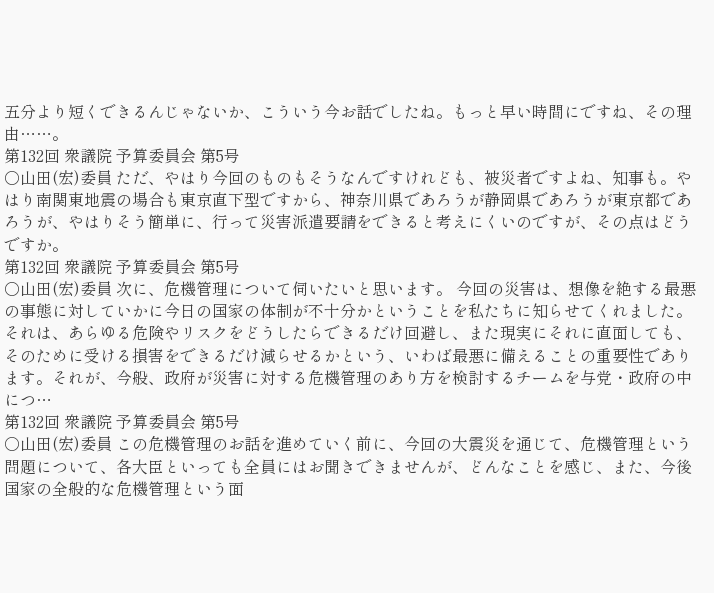五分より短くできるんじゃないか、こういう今お話でしたね。もっと早い時間にですね、その理由……。
第132回 衆議院 予算委員会 第5号
○山田(宏)委員 ただ、やはり今回のものもそうなんですけれども、被災者ですよね、知事も。やはり南関東地震の場合も東京直下型ですから、神奈川県であろうが静岡県であろうが東京都であろうが、やはりそう簡単に、行って災害派遣要請をできると考えにくいのですが、その点はどうですか。
第132回 衆議院 予算委員会 第5号
○山田(宏)委員 次に、危機管理について伺いたいと思います。 今回の災害は、想像を絶する最悪の事態に対していかに今日の国家の体制が不十分かということを私たちに知らせてくれました。それは、あらゆる危険やリスクをどうしたらできるだけ回避し、また現実にそれに直面しても、そのために受ける損害をできるだけ減らせるかという、いわば最悪に備えることの重要性であります。それが、今般、政府が災害に対する危機管理のあり方を検討するチームを与党・政府の中につ…
第132回 衆議院 予算委員会 第5号
○山田(宏)委員 この危機管理のお話を進めていく前に、今回の大震災を通じて、危機管理という問題について、各大臣といっても全員にはお聞きできませんが、どんなことを感じ、また、今後国家の全般的な危機管理という面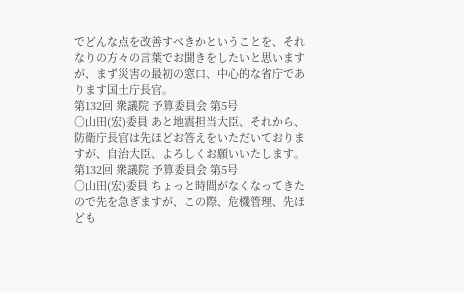でどんな点を改善すべきかということを、それなりの方々の言葉でお聞きをしたいと思いますが、まず災害の最初の窓口、中心的な省庁であります国土庁長官。
第132回 衆議院 予算委員会 第5号
○山田(宏)委員 あと地震担当大臣、それから、防衛庁長官は先ほどお答えをいただいておりますが、自治大臣、よろしくお願いいたします。
第132回 衆議院 予算委員会 第5号
○山田(宏)委員 ちょっと時間がなくなってきたので先を急ぎますが、この際、危機管理、先ほども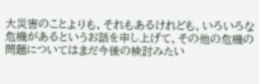大災害のことよりも、それもあるけれども、いろいろな危機があるというお話を申し上げて、その他の危機の問題についてはまだ今後の検討みたい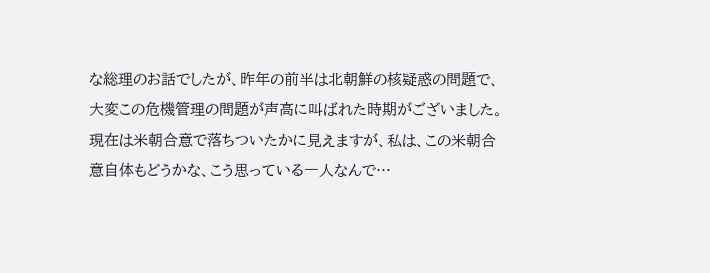な総理のお話でしたが、昨年の前半は北朝鮮の核疑惑の問題で、大変この危機管理の問題が声高に叫ばれた時期がございました。現在は米朝合意で落ちついたかに見えますが、私は、この米朝合意自体もどうかな、こう思っている一人なんで…